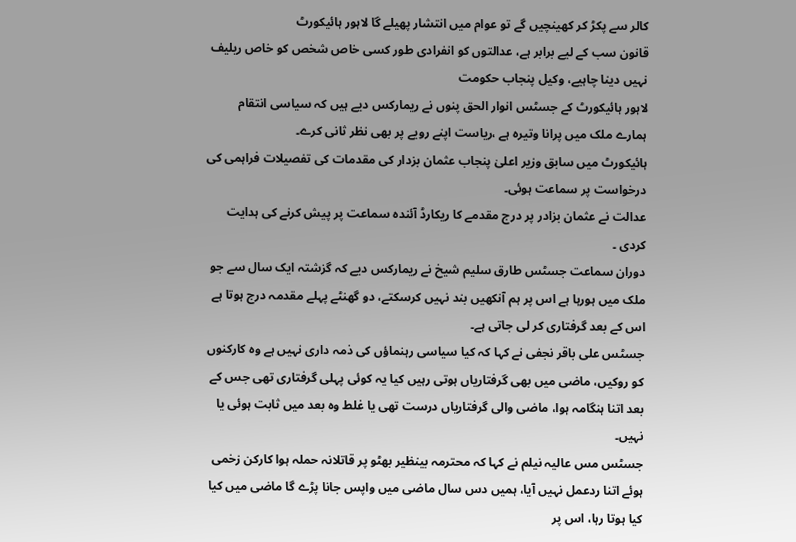کالر سے پکڑ کر کھینچیں گے تو عوام میں انتشار پھیلے گا لاہور ہائیکورٹ
قانون سب کے لیے برابر ہے، عدالتوں کو انفرادی طور کسی خاص شخص کو خاص ریلیف نہیں دینا چاہیے، وکیل پنجاب حکومت
لاہور ہائیکورٹ کے جسٹس انوار الحق پنوں نے ریمارکس دیے ہیں کہ سیاسی انتقام ہمارے ملک میں پرانا وتیرہ ہے ،ریاست اپنے رویے پر بھی نظر ثانی کرے۔
ہائیکورٹ میں سابق وزیر اعلیٰ پنجاب عثمان بزدار کی مقدمات کی تفصیلات فراہمی کی درخواست پر سماعت ہوئی۔
عدالت نے عثمان بزادر پر درج مقدمے کا ریکارڈ آئندہ سماعت پر پیش کرنے کی ہدایت کردی ۔
دوران سماعت جسٹس طارق سلیم شیخ نے ریمارکس دیے کہ گزشتہ ایک سال سے جو ملک میں ہورہا ہے اس پر ہم آنکھیں بند نہیں کرسکتے، دو گھنٹے پہلے مقدمہ درج ہوتا ہے اس کے بعد گرفتاری کر لی جاتی ہے۔
جسٹس علی باقر نجفی نے کہا کہ کیا سیاسی رہنماؤں کی ذمہ داری نہیں ہے وہ کارکنوں کو روکیں، ماضی میں بھی گرفتاریاں ہوتی رہیں کیا یہ کوئی پہلی گرفتاری تھی جس کے بعد اتنا ہنگامہ ہوا، ماضی والی گرفتاریاں درست تھی یا غلط وہ بعد میں ثابت ہوئی یا نہیں۔
جسٹس مس عالیہ نیلم نے کہا کہ محترمہ بینظیر بھٹو پر قاتلانہ حملہ ہوا کارکن زخمی ہوئے اتنا ردعمل نہیں آیا، ہمیں دس سال ماضی میں واپس جانا پڑے گا ماضی میں کیا کیا ہوتا رہا، اس پر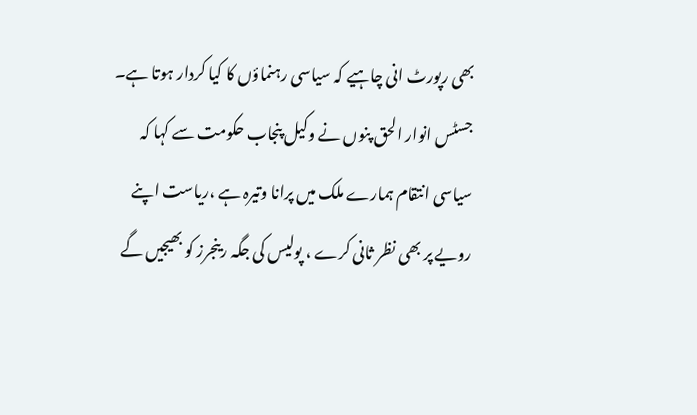بھی رپورٹ انی چاہیے کہ سیاسی رہنماؤں کا کیا کردار ہوتا ہے۔
جسٹس انوار الحق پنوں نے وکیل پنجاب حکومت سے کہا کہ سیاسی انتقام ہمارے ملک میں پرانا وتیرہ ہے ،ریاست اپنے رویے پر بھی نظر ثانی کرے ، پولیس کی جگہ رینجرز کو بھیجیں گے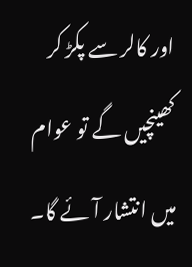اور کالر سے پکڑ کر کھینچیں گے تو عوام میں انتشار آئے گا۔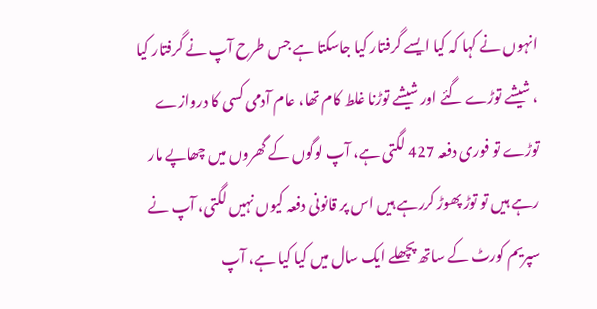انہوں نے کہا کہ کیا ایسے گرفتار کیا جاسکتا ہے جس طرح آپ نے گرفتار کیا ، شیشے توڑے گئے اور شیشے توڑنا غلط کام تھا، عام آدمی کسی کا دروازے توڑے تو فوری دفعہ 427 لگتی ہے، آپ لوگوں کے گھروں میں چھاپے مار رہے ہیں تو توڑ پھوڑ کررہے ہیں اس پر قانونی دفعہ کیوں نہیں لگتی، آپ نے سپریم کورٹ کے ساتھ پچھلے ایک سال میں کیا کیا ہے، آپ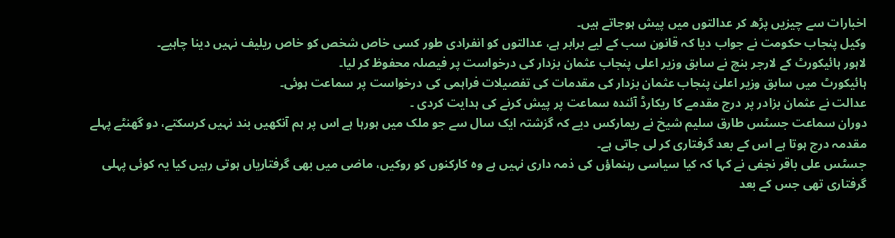اخبارات سے چیزیں پڑھ کر عدالتوں میں پیش ہوجاتے ہیں۔
وکیل پنجاب حکومت نے جواب دیا کہ قانون سب کے لیے برابر ہے، عدالتوں کو انفرادی طور کسی خاص شخص کو خاص ریلیف نہیں دینا چاہیے۔
لاہور ہائیکورٹ کے لارجر بنچ نے سابق وزیر اعلی پنجاب عثمان بزدار کی درخواست پر فیصلہ محفوظ کر لیا۔
ہائیکورٹ میں سابق وزیر اعلیٰ پنجاب عثمان بزدار کی مقدمات کی تفصیلات فراہمی کی درخواست پر سماعت ہوئی۔
عدالت نے عثمان بزادر پر درج مقدمے کا ریکارڈ آئندہ سماعت پر پیش کرنے کی ہدایت کردی ۔
دوران سماعت جسٹس طارق سلیم شیخ نے ریمارکس دیے کہ گزشتہ ایک سال سے جو ملک میں ہورہا ہے اس پر ہم آنکھیں بند نہیں کرسکتے، دو گھنٹے پہلے مقدمہ درج ہوتا ہے اس کے بعد گرفتاری کر لی جاتی ہے۔
جسٹس علی باقر نجفی نے کہا کہ کیا سیاسی رہنماؤں کی ذمہ داری نہیں ہے وہ کارکنوں کو روکیں، ماضی میں بھی گرفتاریاں ہوتی رہیں کیا یہ کوئی پہلی گرفتاری تھی جس کے بعد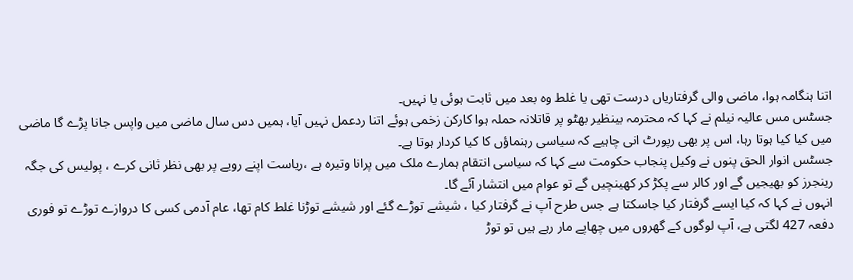اتنا ہنگامہ ہوا، ماضی والی گرفتاریاں درست تھی یا غلط وہ بعد میں ثابت ہوئی یا نہیں۔
جسٹس مس عالیہ نیلم نے کہا کہ محترمہ بینظیر بھٹو پر قاتلانہ حملہ ہوا کارکن زخمی ہوئے اتنا ردعمل نہیں آیا، ہمیں دس سال ماضی میں واپس جانا پڑے گا ماضی میں کیا کیا ہوتا رہا، اس پر بھی رپورٹ انی چاہیے کہ سیاسی رہنماؤں کا کیا کردار ہوتا ہے۔
جسٹس انوار الحق پنوں نے وکیل پنجاب حکومت سے کہا کہ سیاسی انتقام ہمارے ملک میں پرانا وتیرہ ہے ،ریاست اپنے رویے پر بھی نظر ثانی کرے ، پولیس کی جگہ رینجرز کو بھیجیں گے اور کالر سے پکڑ کر کھینچیں گے تو عوام میں انتشار آئے گا۔
انہوں نے کہا کہ کیا ایسے گرفتار کیا جاسکتا ہے جس طرح آپ نے گرفتار کیا ، شیشے توڑے گئے اور شیشے توڑنا غلط کام تھا، عام آدمی کسی کا دروازے توڑے تو فوری دفعہ 427 لگتی ہے، آپ لوگوں کے گھروں میں چھاپے مار رہے ہیں تو توڑ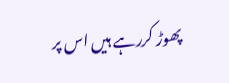پھوڑ کررہے ہیں اس پر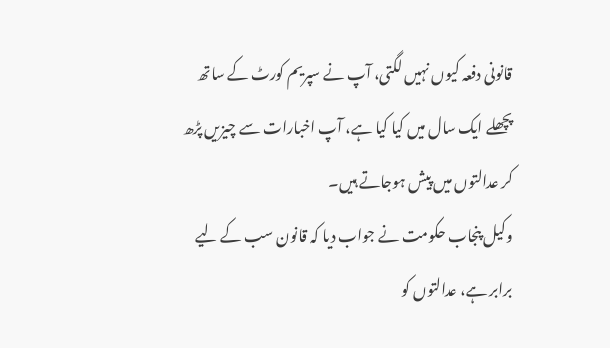قانونی دفعہ کیوں نہیں لگتی، آپ نے سپریم کورٹ کے ساتھ پچھلے ایک سال میں کیا کیا ہے، آپ اخبارات سے چیزیں پڑھ کر عدالتوں میں پیش ہوجاتے ہیں۔
وکیل پنجاب حکومت نے جواب دیا کہ قانون سب کے لیے برابر ہے، عدالتوں کو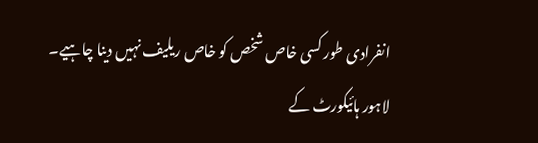انفرادی طور کسی خاص شخص کو خاص ریلیف نہیں دینا چاہیے۔
لاہور ہائیکورٹ کے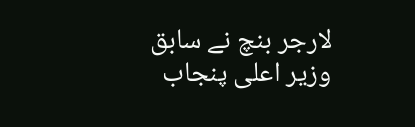لارجر بنچ نے سابق وزیر اعلی پنجاب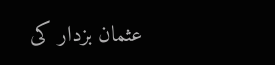عثمان بزدار کی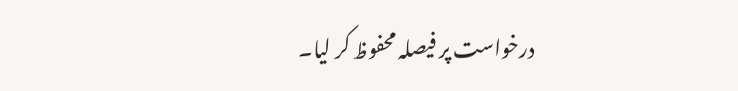درخواست پر فیصلہ محفوظ کر لیا۔